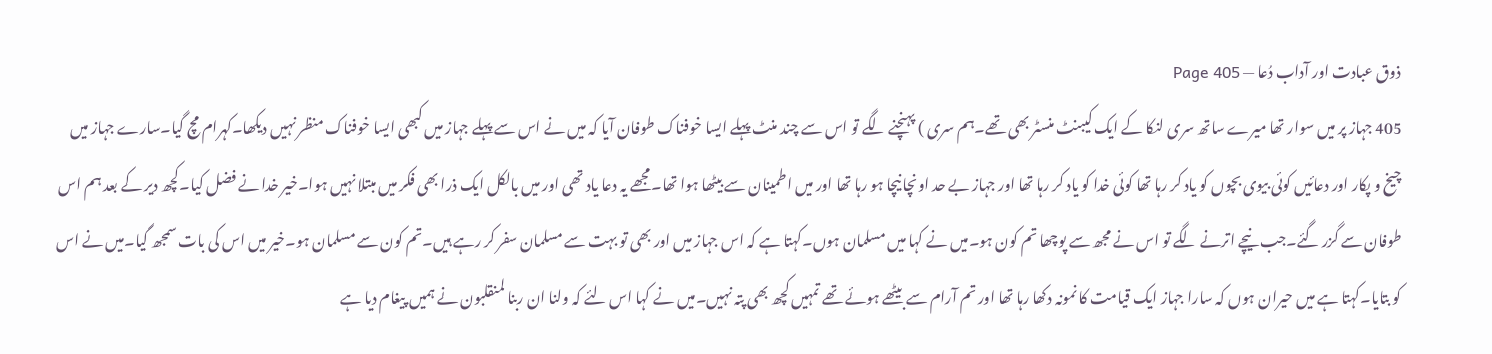ذوق عبادت اور آداب دُعا — Page 405
405 جہاز پر میں سوار تھا میرے ساتھ سری لنکا کے ایک کیبنٹ منسٹر بھی تھے۔ہم سری ) پہنچنے لگے تو اس سے چند منٹ پہلے ایسا خوفناک طوفان آیا کہ میں نے اس سے پہلے جہاز میں کبھی ایسا خوفناک منظر نہیں دیکھا۔کہرام مچ گیا۔سارے جہاز میں چیخ و پکار اور دعائیں کوئی بیوی بچوں کو یاد کر رہا تھا کوئی خدا کو یاد کر رہا تھا اور جہاز بے حد اونچا نیچا ہو رہا تھا اور میں اطمینان سے بیٹھا ہوا تھا۔مجھے یہ دعا یاد تھی اور میں بالکل ایک ذرا بھی فکر میں مبتلا نہیں ہوا۔خیر خدا نے فضل کیا۔کچھ دیر کے بعد ہم اس طوفان سے گزر گئے۔جب نیچے اترنے لگے تو اس نے مجھ سے پوچھا تم کون ہو۔میں نے کہا میں مسلمان ہوں۔کہتا ہے کہ اس جہاز میں اور بھی تو بہت سے مسلمان سفر کر رہے ہیں۔تم کون سے مسلمان ہو۔خیر میں اس کی بات سمجھ گیا۔میں نے اس کو بتایا۔کہتا ہے میں حیران ہوں کہ سارا جہاز ایک قیامت کا نمونہ دکھا رہا تھا اور تم آرام سے بیٹھے ہوئے تھے تمہیں کچھ بھی پتہ نہیں۔میں نے کہا اس لئے کہ ولنا ان ربنا لمنقلبون نے ہمیں پیغام دیا ہے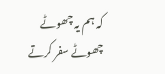کہ ہم یہ چھوٹے چھوٹے سفر کرتے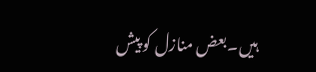ہیں۔بعض منازل کو پیش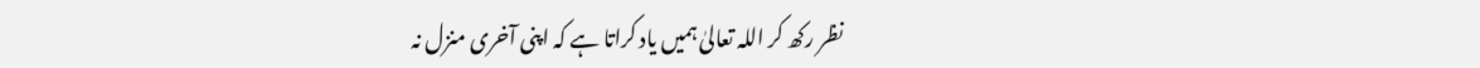نظر رکھ کر اللہ تعالیٰ ہمیں یاد کراتا ہے کہ اپنی آخری منزل نہ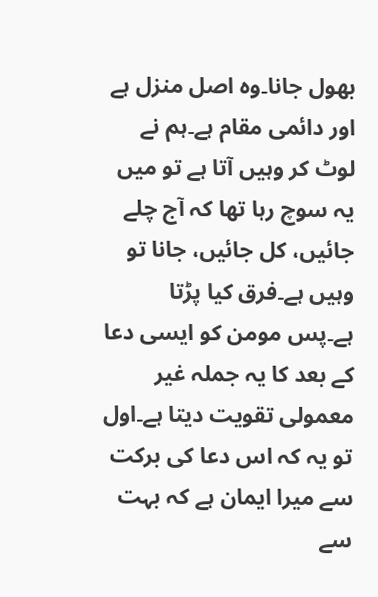بھول جانا۔وہ اصل منزل ہے اور دائمی مقام ہے۔ہم نے لوٹ کر وہیں آتا ہے تو میں یہ سوچ رہا تھا کہ آج چلے جائیں، کل جائیں، جانا تو وہیں ہے۔فرق کیا پڑتا ہے۔پس مومن کو ایسی دعا کے بعد کا یہ جملہ غیر معمولی تقویت دیتا ہے۔اول تو یہ کہ اس دعا کی برکت سے میرا ایمان ہے کہ بہت سے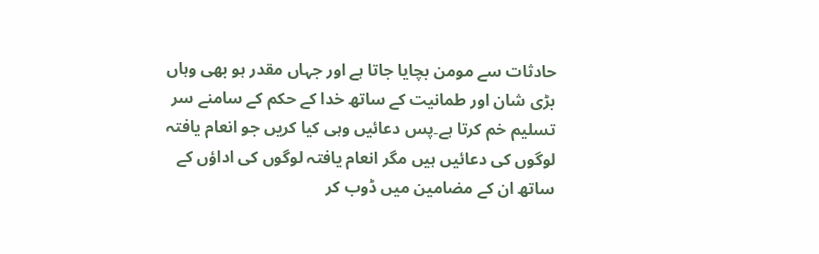حادثات سے مومن بچایا جاتا ہے اور جہاں مقدر ہو بھی وہاں بڑی شان اور طمانیت کے ساتھ خدا کے حکم کے سامنے سر تسلیم خم کرتا ہے۔پس دعائیں وہی کیا کریں جو انعام یافتہ لوگوں کی دعائیں ہیں مگر انعام یافتہ لوگوں کی اداؤں کے ساتھ ان کے مضامین میں ڈوب کر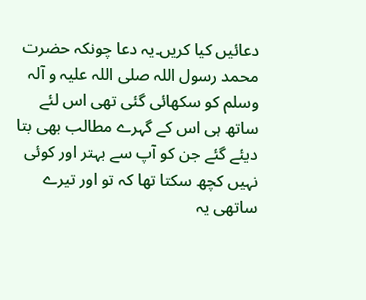دعائیں کیا کریں۔یہ دعا چونکہ حضرت محمد رسول اللہ صلی اللہ علیہ و آلہ وسلم کو سکھائی گئی تھی اس لئے ساتھ ہی اس کے گہرے مطالب بھی بتا دیئے گئے جن کو آپ سے بہتر اور کوئی نہیں کچھ سکتا تھا کہ تو اور تیرے ساتھی یہ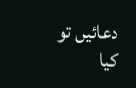دعائیں تو کیا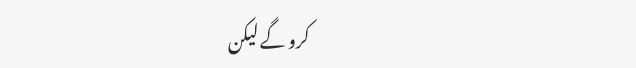کرو گے لیکن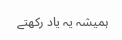ہمیشہ یہ یاد رکھتے